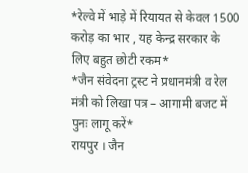*रेल्वे में भाड़े में रियायत से केवल 1500 करोड़ का भार , यह केन्द्र सरकार के लिए बहुत छोटी रकम*
*जैन संवेदना ट्रस्ट ने प्रधानमंत्री व रेल मंत्री को लिखा पत्र – आगामी बजट में पुनः लागू करें*
रायपुर । जैन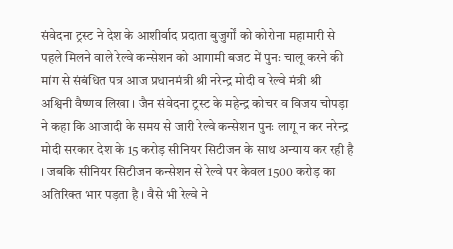संवेदना ट्रस्ट ने देश के आशीर्वाद प्रदाता बुजुर्गों को कोरोना महामारी से पहले मिलने वाले रेल्वे कन्सेशन को आगामी बजट में पुनः चालू करने की मांग से संबंधित पत्र आज प्रधानमंत्री श्री नरेन्द्र मोदी व रेल्वे मंत्री श्री अश्विनी वैष्णव लिखा । जैन संवेदना ट्रस्ट के महेन्द्र कोचर व विजय चोपड़ा ने कहा कि आजादी के समय से जारी रेल्वे कन्सेशन पुनः लागू न कर नरेन्द्र मोदी सरकार देश के 15 करोड़ सीनियर सिटीजन के साथ अन्याय कर रही है । जबकि सीनियर सिटीजन कन्सेशन से रेल्वे पर केवल 1500 करोड़ का अतिरिक्त भार पड़ता है । वैसे भी रेल्वे ने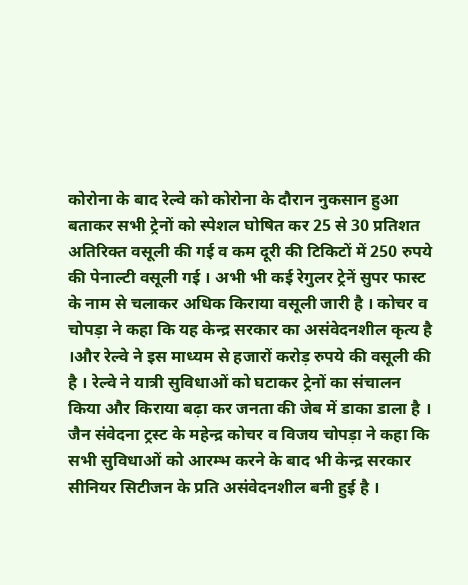कोरोना के बाद रेल्वे को कोरोना के दौरान नुकसान हुआ बताकर सभी ट्रेनों को स्पेशल घोषित कर 25 से 30 प्रतिशत अतिरिक्त वसूली की गई व कम दूरी की टिकिटों में 250 रुपये की पेनाल्टी वसूली गई । अभी भी कई रेगुलर ट्रेनें सुपर फास्ट के नाम से चलाकर अधिक किराया वसूली जारी है । कोचर व चोपड़ा ने कहा कि यह केन्द्र सरकार का असंवेदनशील कृत्य है ।और रेल्वे ने इस माध्यम से हजारों करोड़ रुपये की वसूली की है । रेल्वे ने यात्री सुविधाओं को घटाकर ट्रेनों का संचालन किया और किराया बढ़ा कर जनता की जेब में डाका डाला है । जैन संवेदना ट्रस्ट के महेन्द्र कोचर व विजय चोपड़ा ने कहा कि सभी सुविधाओं को आरम्भ करने के बाद भी केन्द्र सरकार सीनियर सिटीजन के प्रति असंवेदनशील बनी हुई है ।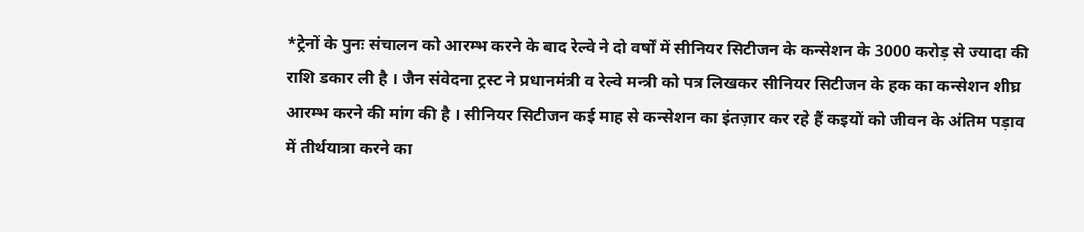*ट्रेनों के पुनः संचालन को आरम्भ करने के बाद रेल्वे ने दो वर्षों में सीनियर सिटीजन के कन्सेशन के 3000 करोड़ से ज्यादा की राशि डकार ली है । जैन संवेदना ट्रस्ट ने प्रधानमंत्री व रेल्वे मन्त्री को पत्र लिखकर सीनियर सिटीजन के हक का कन्सेशन शीघ्र आरम्भ करने की मांग की है । सीनियर सिटीजन कई माह से कन्सेशन का इंतज़ार कर रहे हैं कइयों को जीवन के अंतिम पड़ाव में तीर्थयात्रा करने का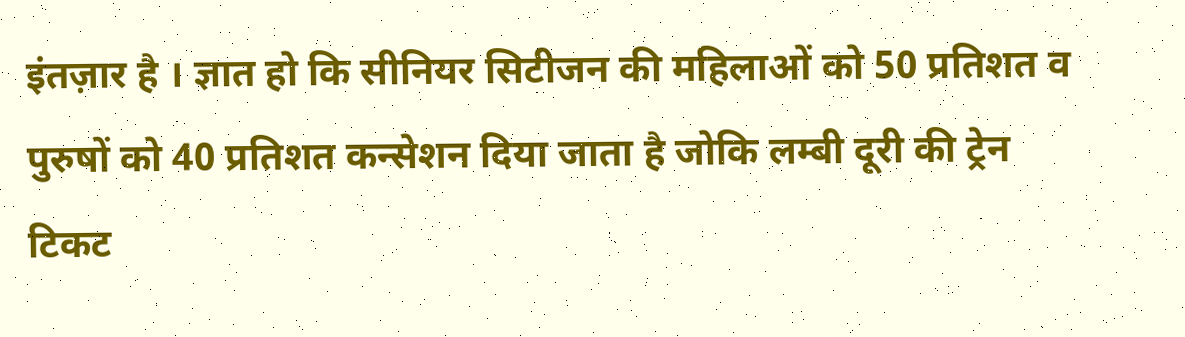इंतज़ार है । ज्ञात हो कि सीनियर सिटीजन की महिलाओं को 50 प्रतिशत व पुरुषों को 40 प्रतिशत कन्सेशन दिया जाता है जोकि लम्बी दूरी की ट्रेन टिकट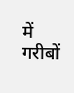में गरीबों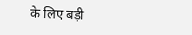के लिए बड़ी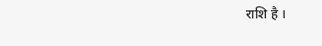राशि है ।